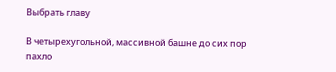Выбрать главу

В четырехугольной, массивной башне до сих пор пахло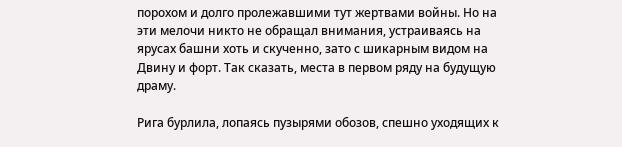порохом и долго пролежавшими тут жертвами войны. Но на эти мелочи никто не обращал внимания, устраиваясь на ярусах башни хоть и скученно, зато с шикарным видом на Двину и форт. Так сказать, места в первом ряду на будущую драму.

Рига бурлила, лопаясь пузырями обозов, спешно уходящих к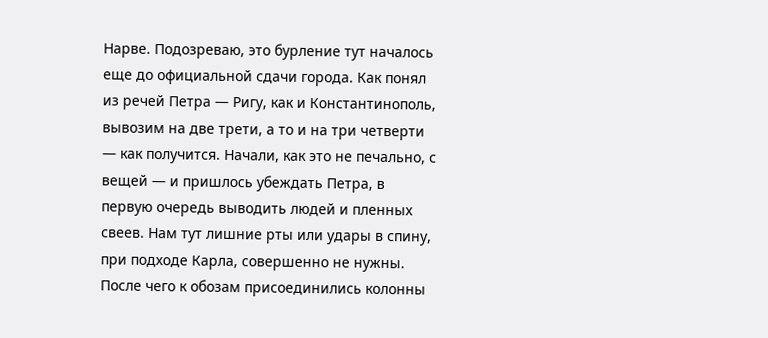Нарве. Подозреваю, это бурление тут началось еще до официальной сдачи города. Как понял из речей Петра — Ригу, как и Константинополь, вывозим на две трети, а то и на три четверти — как получится. Начали, как это не печально, с вещей — и пришлось убеждать Петра, в первую очередь выводить людей и пленных свеев. Нам тут лишние рты или удары в спину, при подходе Карла, совершенно не нужны. После чего к обозам присоединились колонны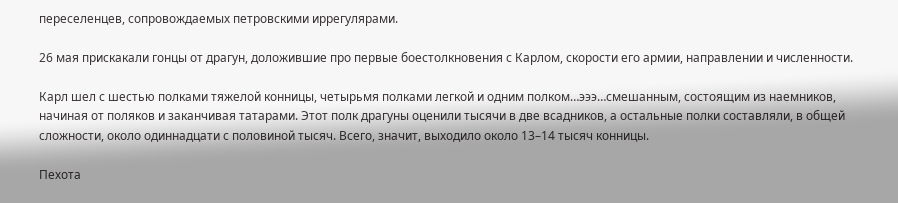переселенцев, сопровождаемых петровскими иррегулярами.

26 мая прискакали гонцы от драгун, доложившие про первые боестолкновения с Карлом, скорости его армии, направлении и численности.

Карл шел с шестью полками тяжелой конницы, четырьмя полками легкой и одним полком…эээ…смешанным, состоящим из наемников, начиная от поляков и заканчивая татарами. Этот полк драгуны оценили тысячи в две всадников, а остальные полки составляли, в общей сложности, около одиннадцати с половиной тысяч. Всего, значит, выходило около 13–14 тысяч конницы.

Пехота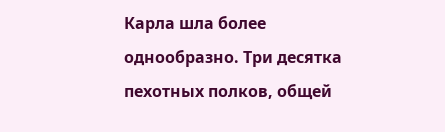Карла шла более однообразно. Три десятка пехотных полков, общей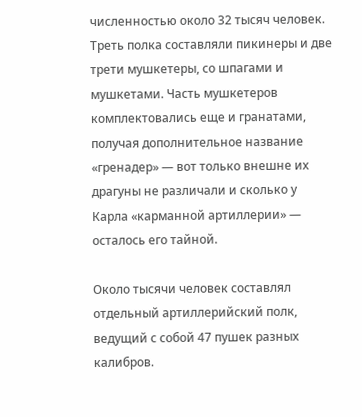численностью около 32 тысяч человек. Треть полка составляли пикинеры и две трети мушкетеры, со шпагами и мушкетами. Часть мушкетеров комплектовались еще и гранатами, получая дополнительное название «гренадер» — вот только внешне их драгуны не различали и сколько у Карла «карманной артиллерии» — осталось его тайной.

Около тысячи человек составлял отдельный артиллерийский полк, ведущий с собой 47 пушек разных калибров.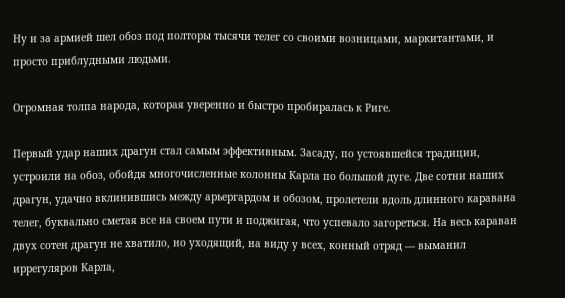Ну и за армией шел обоз под полторы тысячи телег со своими возницами, маркитантами, и просто приблудными людьми.

Огромная толпа народа, которая уверенно и быстро пробиралась к Риге.

Первый удар наших драгун стал самым эффективным. Засаду, по устоявшейся традиции, устроили на обоз, обойдя многочисленные колонны Карла по большой дуге. Две сотни наших драгун, удачно вклинившись между арьергардом и обозом, пролетели вдоль длинного каравана телег, буквально сметая все на своем пути и поджигая, что успевало загореться. На весь караван двух сотен драгун не хватило, но уходящий, на виду у всех, конный отряд — выманил иррегуляров Карла,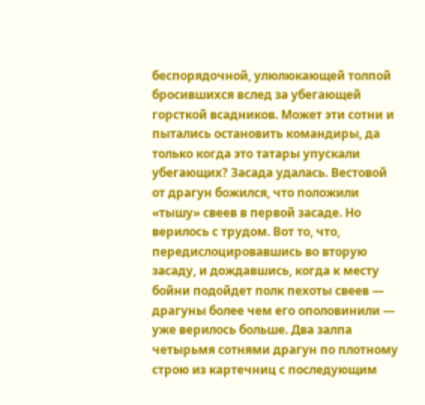беспорядочной, улюлюкающей толпой бросившихся вслед за убегающей горсткой всадников. Может эти сотни и пытались остановить командиры, да только когда это татары упускали убегающих? Засада удалась. Вестовой от драгун божился, что положили «тышу» свеев в первой засаде. Но верилось с трудом. Вот то, что, передислоцировавшись во вторую засаду, и дождавшись, когда к месту бойни подойдет полк пехоты свеев — драгуны более чем его ополовинили — уже верилось больше. Два залпа четырьмя сотнями драгун по плотному строю из картечниц с последующим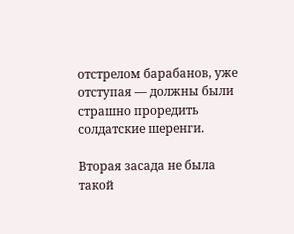отстрелом барабанов, уже отступая — должны были страшно проредить солдатские шеренги.

Вторая засада не была такой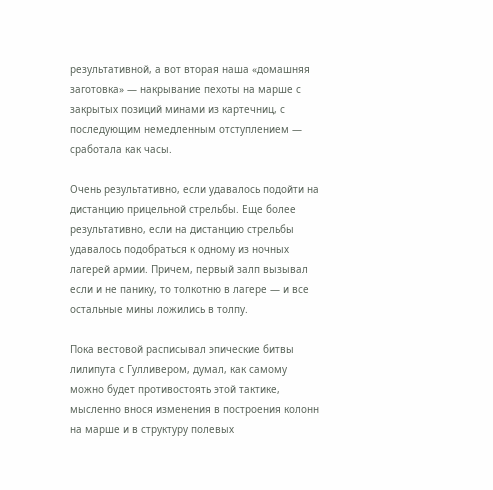результативной, а вот вторая наша «домашняя заготовка» — накрывание пехоты на марше с закрытых позиций минами из картечниц, с последующим немедленным отступлением — сработала как часы.

Очень результативно, если удавалось подойти на дистанцию прицельной стрельбы. Еще более результативно, если на дистанцию стрельбы удавалось подобраться к одному из ночных лагерей армии. Причем, первый залп вызывал если и не панику, то толкотню в лагере — и все остальные мины ложились в толпу.

Пока вестовой расписывал эпические битвы лилипута с Гулливером, думал, как самому можно будет противостоять этой тактике, мысленно внося изменения в построения колонн на марше и в структуру полевых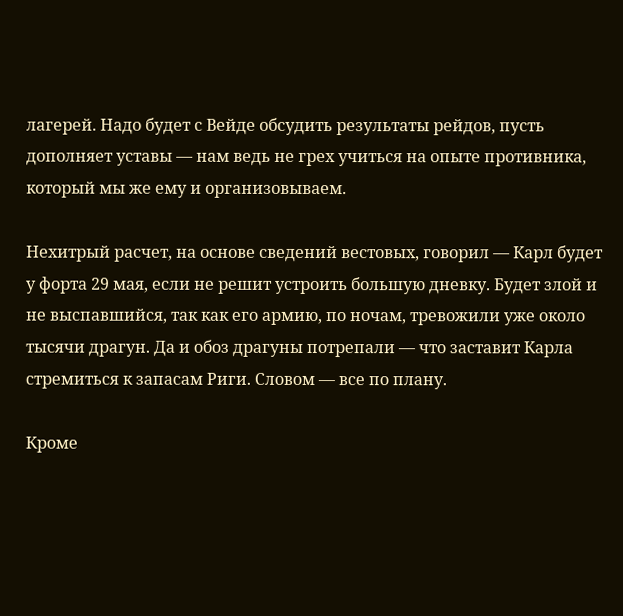лагерей. Надо будет с Вейде обсудить результаты рейдов, пусть дополняет уставы — нам ведь не грех учиться на опыте противника, который мы же ему и организовываем.

Нехитрый расчет, на основе сведений вестовых, говорил — Карл будет у форта 29 мая, если не решит устроить большую дневку. Будет злой и не выспавшийся, так как его армию, по ночам, тревожили уже около тысячи драгун. Да и обоз драгуны потрепали — что заставит Карла стремиться к запасам Риги. Словом — все по плану.

Кроме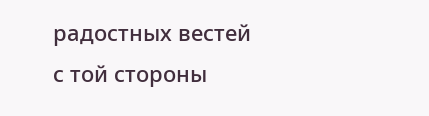радостных вестей с той стороны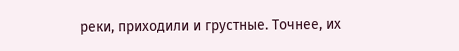реки, приходили и грустные. Точнее, их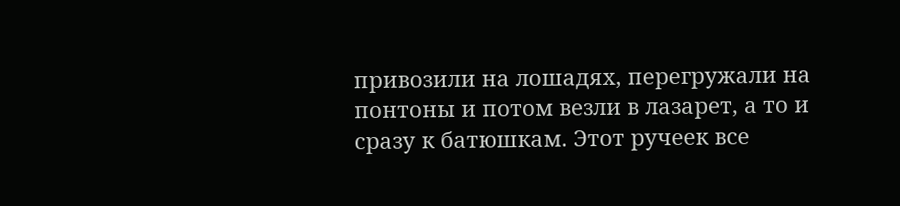привозили на лошадях, перегружали на понтоны и потом везли в лазарет, а то и сразу к батюшкам. Этот ручеек все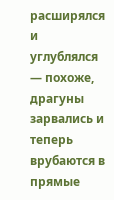расширялся и углублялся — похоже, драгуны зарвались и теперь врубаются в прямые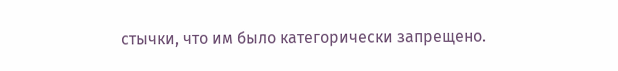стычки, что им было категорически запрещено.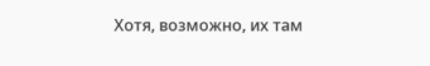Хотя, возможно, их там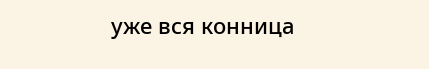уже вся конница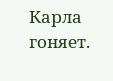Карла гоняет.